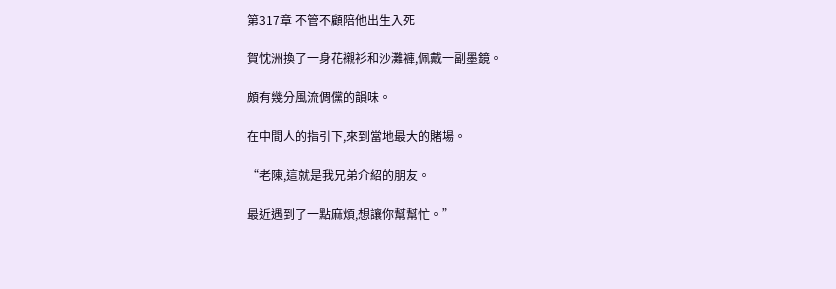第317章 不管不顧陪他出生入死

賀忱洲換了一身花襯衫和沙灘褲,佩戴一副墨鏡。

頗有幾分風流倜儻的韻味。

在中間人的指引下,來到當地最大的賭場。

“老陳,這就是我兄弟介紹的朋友。

最近遇到了一點麻煩,想讓你幫幫忙。”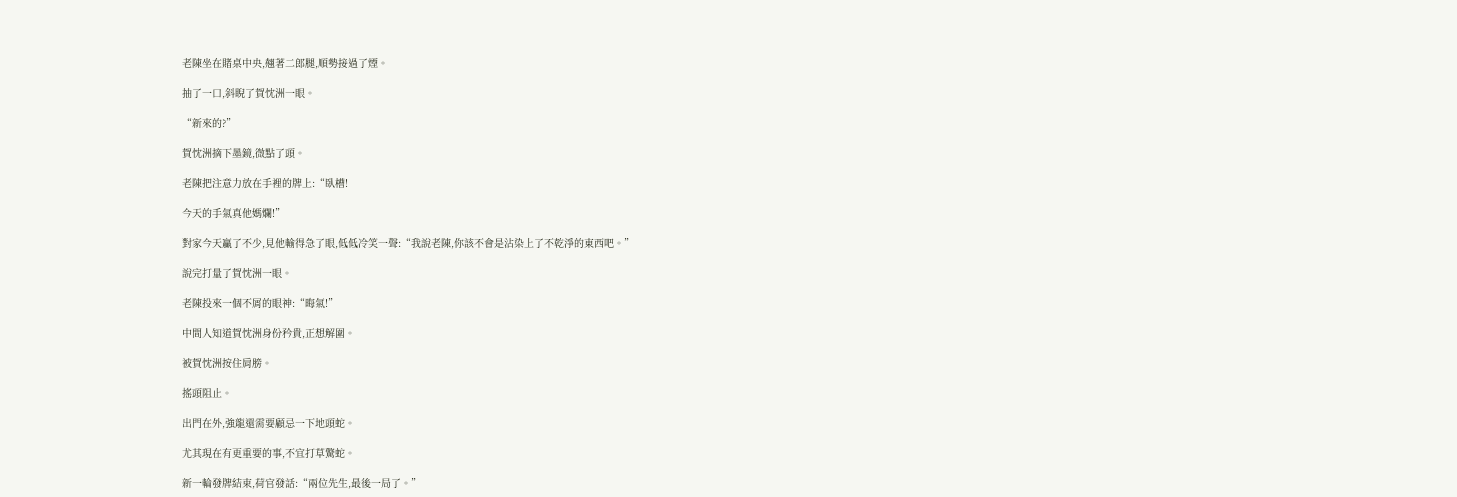老陳坐在賭桌中央,翹著二郎腿,順勢接過了煙。

抽了一口,斜睨了賀忱洲一眼。

“新來的?”

賀忱洲摘下墨鏡,微點了頭。

老陳把注意力放在手裡的牌上:“臥槽!

今天的手氣真他媽爛!”

對家今天贏了不少,見他輸得急了眼,低低冷笑一聲:“我說老陳,你該不會是沾染上了不乾淨的東西吧。”

說完打量了賀忱洲一眼。

老陳投來一個不屑的眼神:“晦氣!”

中間人知道賀忱洲身份矜貴,正想解圍。

被賀忱洲按住肩膀。

搖頭阻止。

出門在外,強龍還需要顧忌一下地頭蛇。

尤其現在有更重要的事,不宜打草驚蛇。

新一輪發牌結束,荷官發話:“兩位先生,最後一局了。”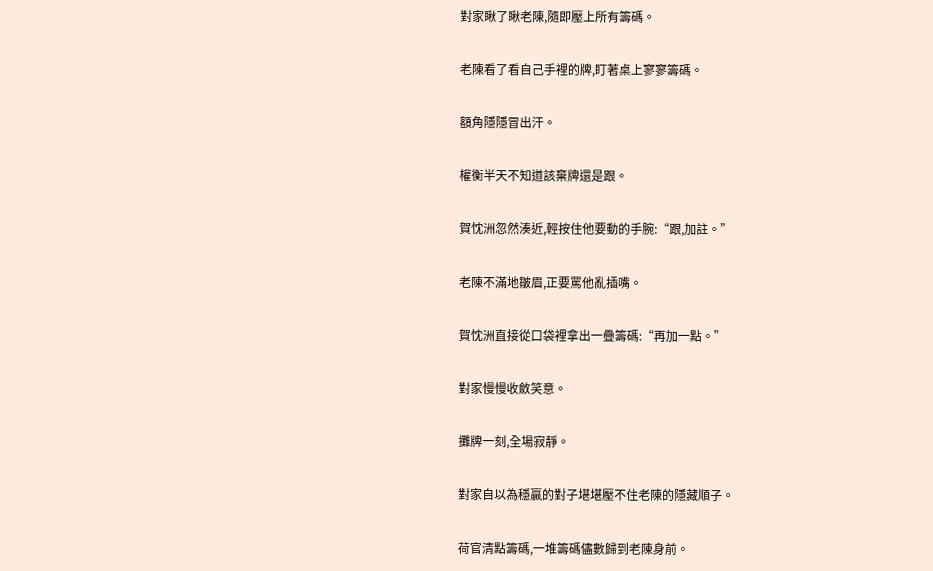對家瞅了瞅老陳,隨即壓上所有籌碼。

老陳看了看自己手裡的牌,盯著桌上寥寥籌碼。

額角隱隱冒出汗。

權衡半天不知道該棄牌還是跟。

賀忱洲忽然湊近,輕按住他要動的手腕:“跟,加註。”

老陳不滿地皺眉,正要罵他亂插嘴。

賀忱洲直接從口袋裡拿出一疊籌碼:“再加一點。”

對家慢慢收斂笑意。

攤牌一刻,全場寂靜。

對家自以為穩贏的對子堪堪壓不住老陳的隱藏順子。

荷官清點籌碼,一堆籌碼儘數歸到老陳身前。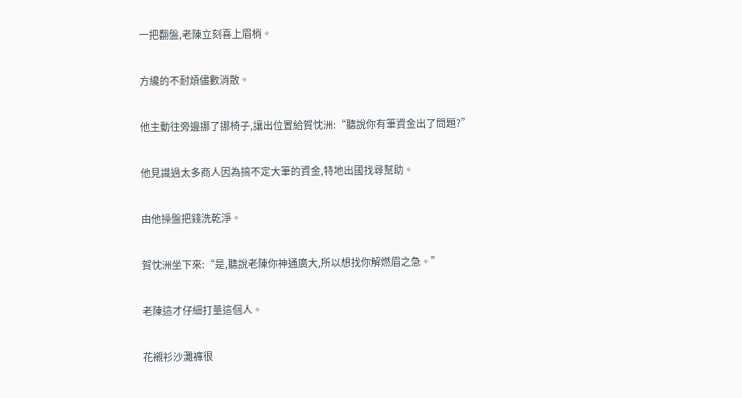一把翻盤,老陳立刻喜上眉梢。

方纔的不耐煩儘數消散。

他主動往旁邊挪了挪椅子,讓出位置給賀忱洲:“聽說你有筆資金出了問題?”

他見識過太多商人因為搞不定大筆的資金,特地出國找尋幫助。

由他操盤把錢洗乾淨。

賀忱洲坐下來:“是,聽說老陳你神通廣大,所以想找你解燃眉之急。”

老陳這才仔細打量這個人。

花襯衫沙灘褲很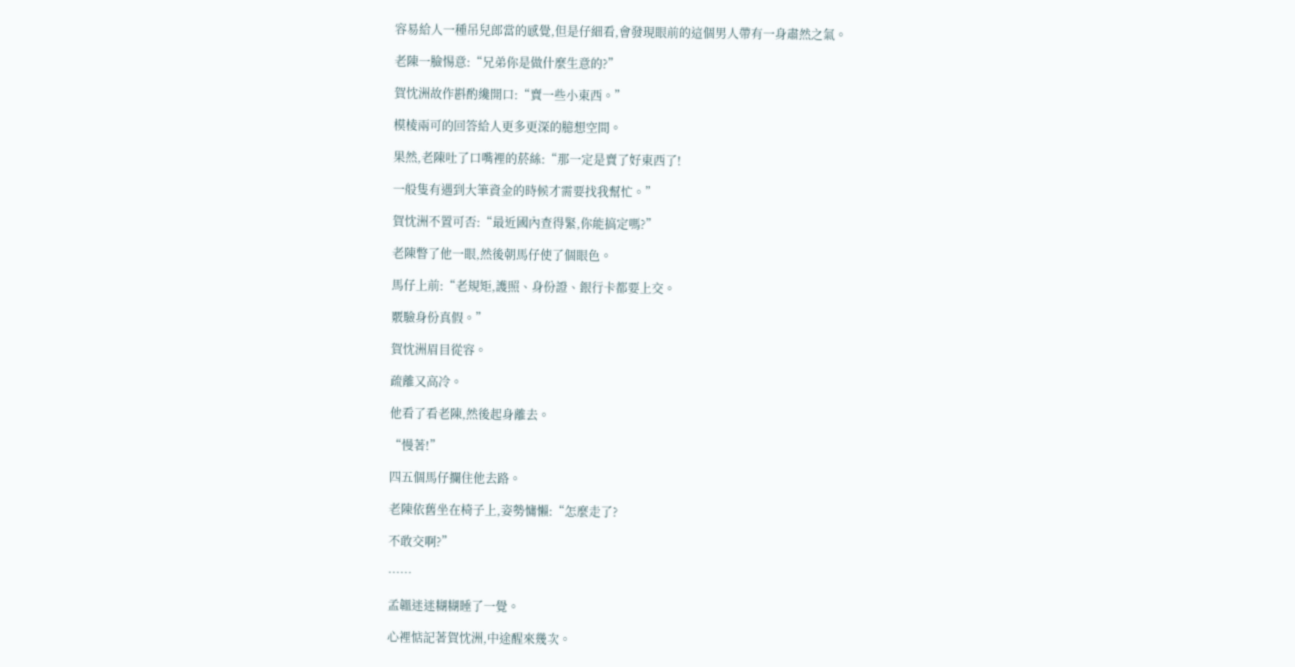容易給人一種吊兒郎當的感覺,但是仔細看,會發現眼前的這個男人帶有一身肅然之氣。

老陳一臉惕意:“兄弟你是做什麼生意的?”

賀忱洲故作斟酌纔開口:“賣一些小東西。”

模棱兩可的回答給人更多更深的臆想空間。

果然,老陳吐了口嘴裡的菸絲:“那一定是賣了好東西了!

一般隻有遇到大筆資金的時候才需要找我幫忙。”

賀忱洲不置可否:“最近國內查得緊,你能搞定嗎?”

老陳瞥了他一眼,然後朝馬仔使了個眼色。

馬仔上前:“老規矩,護照、身份證、銀行卡都要上交。

覈驗身份真假。”

賀忱洲眉目從容。

疏離又高冷。

他看了看老陳,然後起身離去。

“慢著!”

四五個馬仔攔住他去路。

老陳依舊坐在椅子上,姿勢慵懶:“怎麼走了?

不敢交啊?”

……

孟韞迷迷糊糊睡了一覺。

心裡惦記著賀忱洲,中途醒來幾次。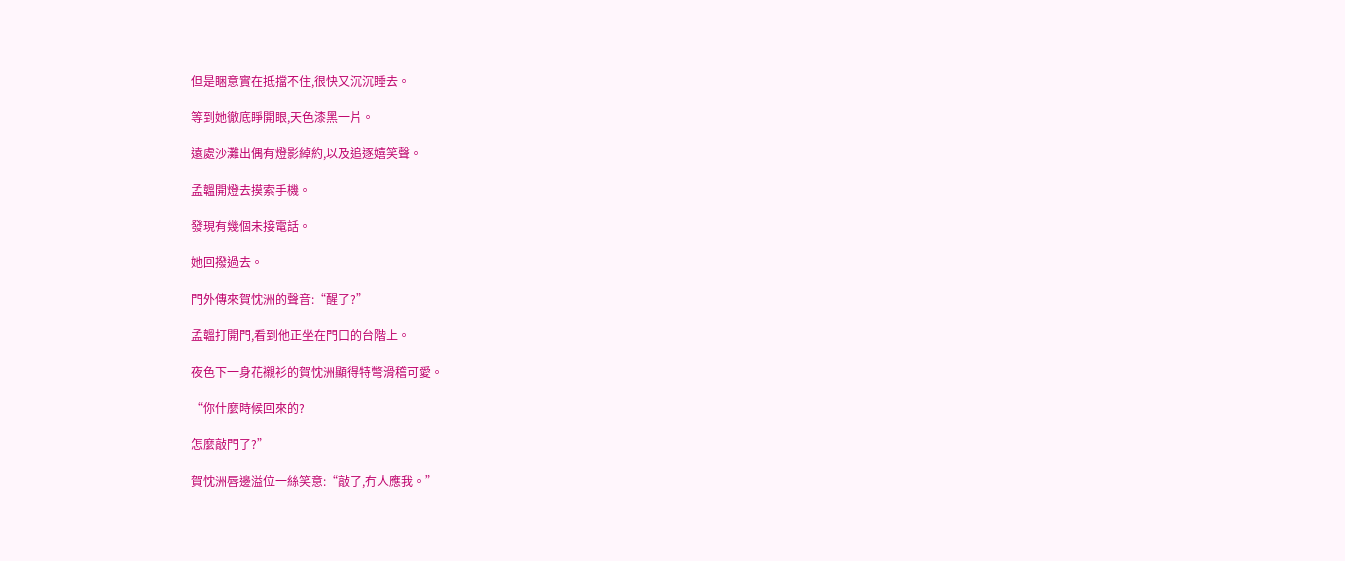但是睏意實在抵擋不住,很快又沉沉睡去。

等到她徹底睜開眼,天色漆黑一片。

遠處沙灘出偶有燈影綽約,以及追逐嬉笑聲。

孟韞開燈去摸索手機。

發現有幾個未接電話。

她回撥過去。

門外傳來賀忱洲的聲音:“醒了?”

孟韞打開門,看到他正坐在門口的台階上。

夜色下一身花襯衫的賀忱洲顯得特彆滑稽可愛。

“你什麼時候回來的?

怎麼敲門了?”

賀忱洲唇邊溢位一絲笑意:“敲了,冇人應我。”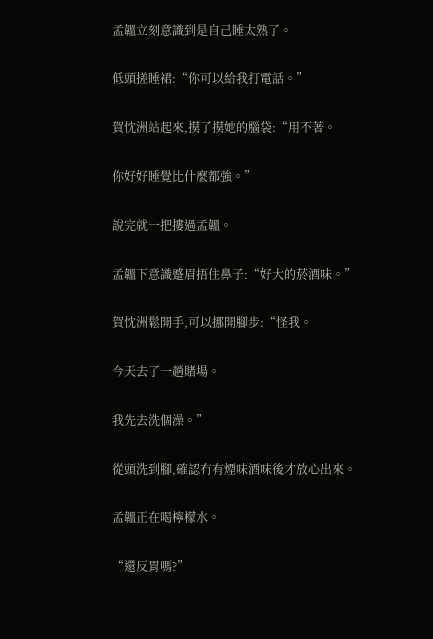孟韞立刻意識到是自己睡太熟了。

低頭搓睡裙:“你可以給我打電話。”

賀忱洲站起來,摸了摸她的腦袋:“用不著。

你好好睡覺比什麼都強。”

說完就一把摟過孟韞。

孟韞下意識蹙眉捂住鼻子:“好大的菸酒味。”

賀忱洲鬆開手,可以挪開腳步:“怪我。

今天去了一趟賭場。

我先去洗個澡。”

從頭洗到腳,確認冇有煙味酒味後才放心出來。

孟韞正在喝檸檬水。

“還反胃嗎?”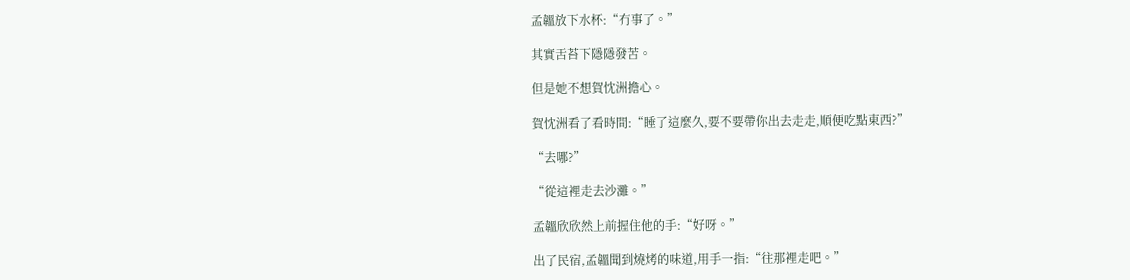孟韞放下水杯:“冇事了。”

其實舌苔下隱隱發苦。

但是她不想賀忱洲擔心。

賀忱洲看了看時間:“睡了這麼久,要不要帶你出去走走,順便吃點東西?”

“去哪?”

“從這裡走去沙灘。”

孟韞欣欣然上前握住他的手:“好呀。”

出了民宿,孟韞聞到燒烤的味道,用手一指:“往那裡走吧。”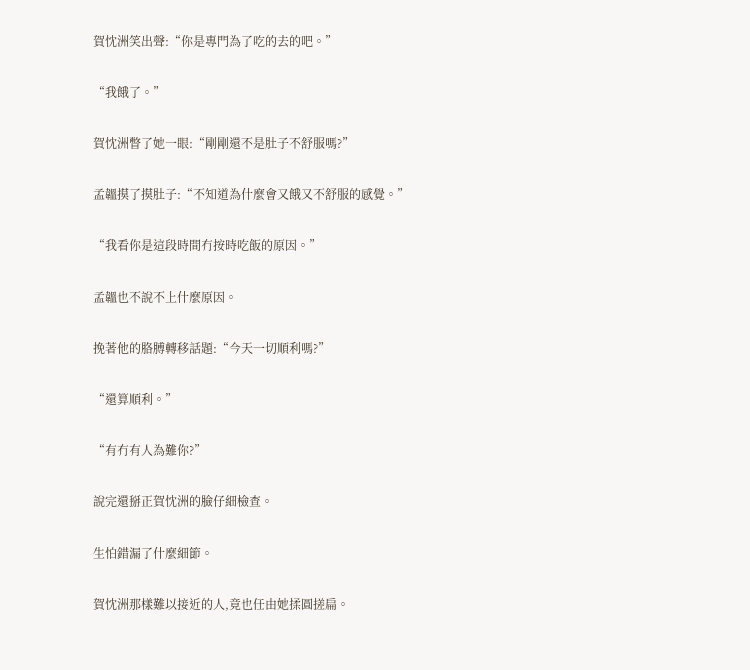賀忱洲笑出聲:“你是專門為了吃的去的吧。”

“我餓了。”

賀忱洲瞥了她一眼:“剛剛還不是肚子不舒服嗎?”

孟韞摸了摸肚子:“不知道為什麼會又餓又不舒服的感覺。”

“我看你是這段時間冇按時吃飯的原因。”

孟韞也不說不上什麼原因。

挽著他的胳膊轉移話題:“今天一切順利嗎?”

“還算順利。”

“有冇有人為難你?”

說完還掰正賀忱洲的臉仔細檢查。

生怕錯漏了什麼細節。

賀忱洲那樣難以接近的人,竟也任由她揉圓搓扁。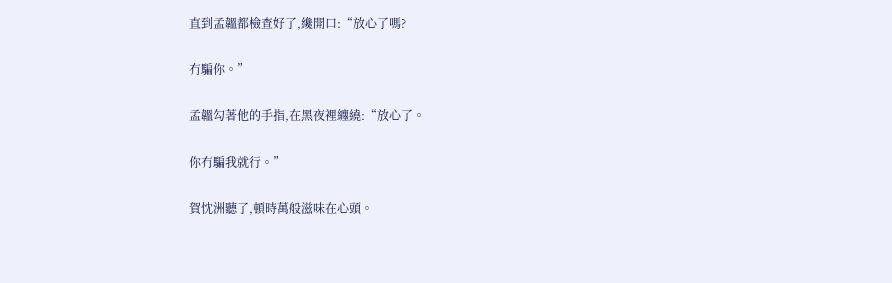直到孟韞都檢查好了,纔開口:“放心了嗎?

冇騙你。”

孟韞勾著他的手指,在黑夜裡纏繞:“放心了。

你冇騙我就行。”

賀忱洲聽了,頓時萬般滋味在心頭。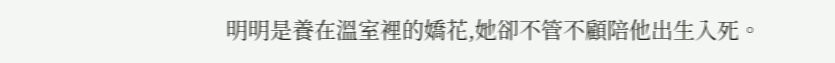明明是養在溫室裡的嬌花,她卻不管不顧陪他出生入死。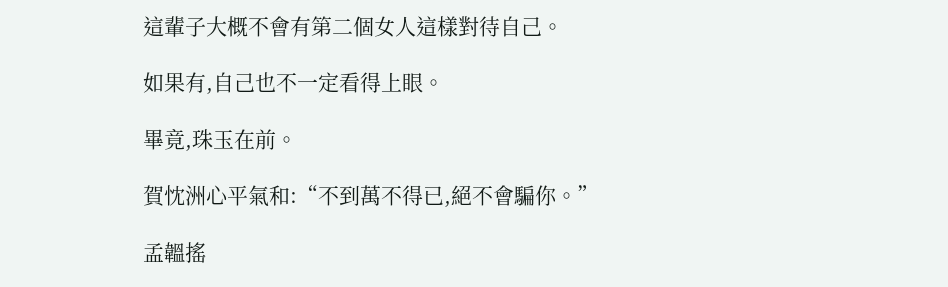這輩子大概不會有第二個女人這樣對待自己。

如果有,自己也不一定看得上眼。

畢竟,珠玉在前。

賀忱洲心平氣和:“不到萬不得已,絕不會騙你。”

孟韞搖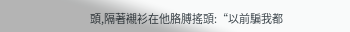頭,隔著襯衫在他胳膊搖頭:“以前騙我都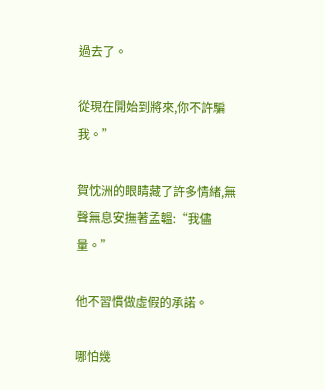過去了。

從現在開始到將來,你不許騙我。”

賀忱洲的眼睛藏了許多情緒,無聲無息安撫著孟韞:“我儘量。”

他不習慣做虛假的承諾。

哪怕幾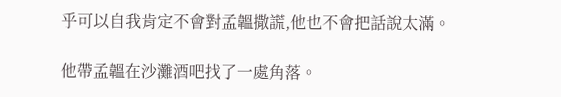乎可以自我肯定不會對孟韞撒謊,他也不會把話說太滿。

他帶孟韞在沙灘酒吧找了一處角落。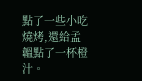點了一些小吃燒烤,還給孟韞點了一杯橙汁。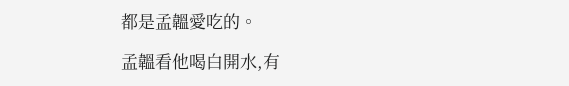都是孟韞愛吃的。

孟韞看他喝白開水,有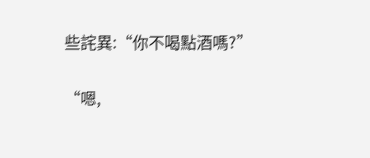些詫異:“你不喝點酒嗎?”

“嗯,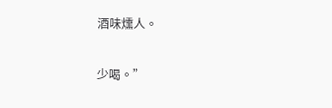酒味燻人。

少喝。”